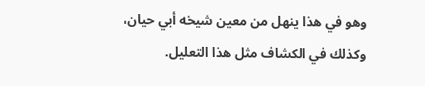وهو في هذا ينهل من معين شيخه أبي حيان، وكذلك في الكشاف مثل هذا التعليل.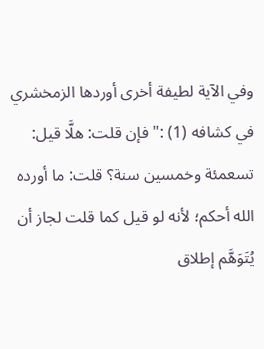وفي الآية لطيفة أخرى أوردها الزمخشري في كشافه (1) :"فإن قلت: هلَّا قيل: تسعمئة وخمسين سنة؟ قلت: ما أورده الله أحكم؛ لأنه لو قيل كما قلت لجاز أن يُتَوَهَّم إطلاق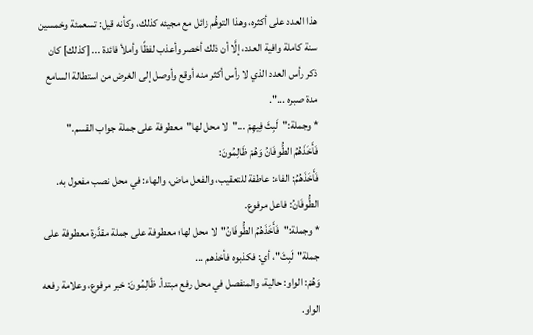هذا العدد على أكثره، وهذا التوهُّم زائل مع مجيئه كذلك، وكأنه قيل: تسعمئة وخمسين سنة كاملة وافية العدد، إلَّا أن ذلك أخصر وأعذب لفظًا وأملأ فائدة ... [كذلك] كان ذكر رأس العدد الذي لا رأس أكثر منه أوقع وأوصل إلى الغرض من استطالة السامع مدة صبره ...".
* وجملة:"لَبِثَ فِيهِمْ ..."لا محل لها"معطوفة على جملة جواب القسم."
فَأَخَذَهُمُ الطُّوفَانُ وَهُمْ ظَالِمُونَ:
فَأَخَذَهُمُ: الفاء: عاطفة للتعقيب، والفعل ماض، والهاء: في محل نصب مفعول به. الطُّوفَانُ: فاعل مرفوع.
* وجملة:"فَأَخَذَهُمُ الطُّوفَانُ"لا محل لها؛ معطوفة على جملة مقدَّرة معطوفة على جملة"لَبِثَ"، أي: فكذبوه فأخذهم ...
وَهُمْ: الواو: حالية، والمنفصل في محل رفع مبتدأ. ظَالِمُونَ: خبر مرفوع، وعلامة رفعه الواو.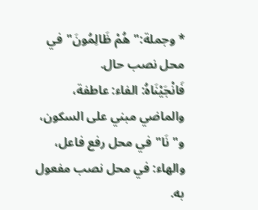* وجملة:"هُمْ ظَالِمُونَ"في محل نصب حال.
فَانْجَيْنَاهُ: الفاء: عاطفة، والماضي مبني على السكون، و"نَا"في محل رفع فاعل، والهاء: في محل نصب مفعول به.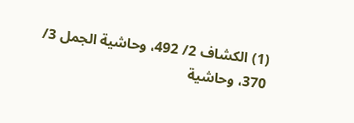(1) الكشاف 2/ 492، وحاشية الجمل 3/ 370، وحاشية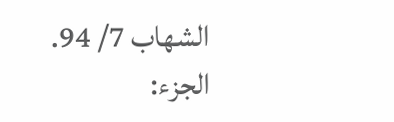الشهاب 7/ 94.
الجزء: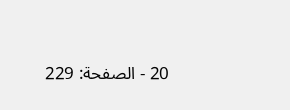20 - الصفحة: 229